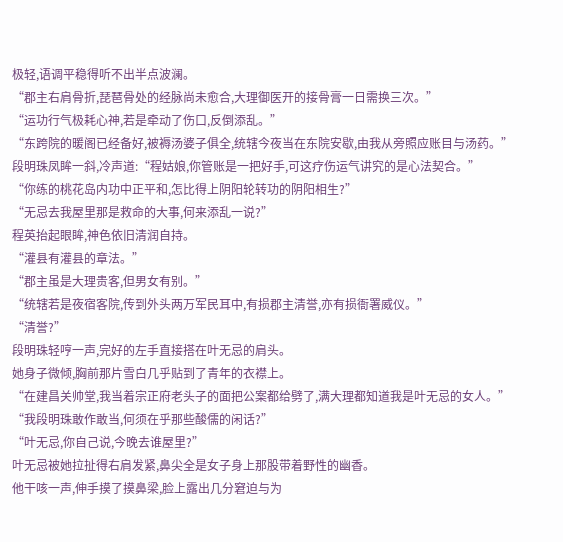极轻,语调平稳得听不出半点波澜。
“郡主右肩骨折,琵琶骨处的经脉尚未愈合,大理御医开的接骨膏一日需换三次。”
“运功行气极耗心神,若是牵动了伤口,反倒添乱。”
“东跨院的暖阁已经备好,被褥汤婆子俱全,统辖今夜当在东院安歇,由我从旁照应账目与汤药。”
段明珠凤眸一斜,冷声道:“程姑娘,你管账是一把好手,可这疗伤运气讲究的是心法契合。”
“你练的桃花岛内功中正平和,怎比得上阴阳轮转功的阴阳相生?”
“无忌去我屋里那是救命的大事,何来添乱一说?”
程英抬起眼眸,神色依旧清润自持。
“灌县有灌县的章法。”
“郡主虽是大理贵客,但男女有别。”
“统辖若是夜宿客院,传到外头两万军民耳中,有损郡主清誉,亦有损衙署威仪。”
“清誉?”
段明珠轻哼一声,完好的左手直接搭在叶无忌的肩头。
她身子微倾,胸前那片雪白几乎贴到了青年的衣襟上。
“在建昌关帅堂,我当着宗正府老头子的面把公案都给劈了,满大理都知道我是叶无忌的女人。”
“我段明珠敢作敢当,何须在乎那些酸儒的闲话?”
“叶无忌,你自己说,今晚去谁屋里?”
叶无忌被她拉扯得右肩发紧,鼻尖全是女子身上那股带着野性的幽香。
他干咳一声,伸手摸了摸鼻梁,脸上露出几分窘迫与为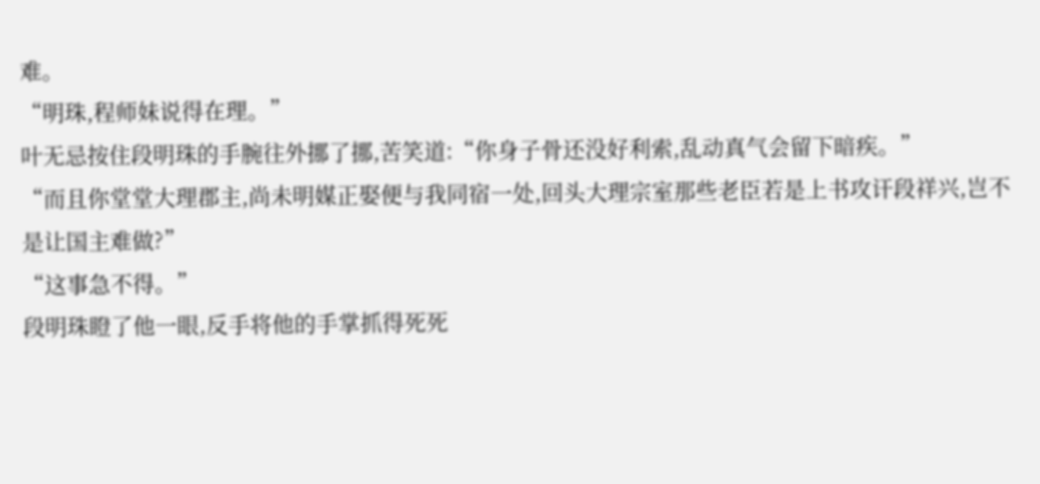难。
“明珠,程师妹说得在理。”
叶无忌按住段明珠的手腕往外挪了挪,苦笑道:“你身子骨还没好利索,乱动真气会留下暗疾。”
“而且你堂堂大理郡主,尚未明媒正娶便与我同宿一处,回头大理宗室那些老臣若是上书攻讦段祥兴,岂不是让国主难做?”
“这事急不得。”
段明珠瞪了他一眼,反手将他的手掌抓得死死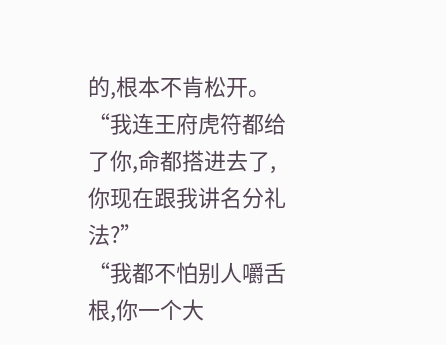的,根本不肯松开。
“我连王府虎符都给了你,命都搭进去了,你现在跟我讲名分礼法?”
“我都不怕别人嚼舌根,你一个大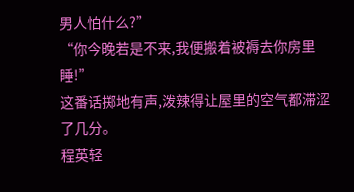男人怕什么?”
“你今晚若是不来,我便搬着被褥去你房里睡!”
这番话掷地有声,泼辣得让屋里的空气都滞涩了几分。
程英轻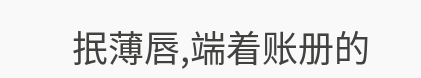抿薄唇,端着账册的